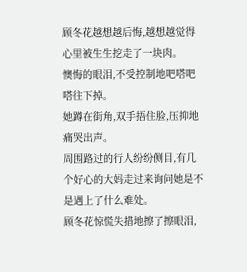顾冬花越想越后悔,越想越觉得心里被生生挖走了一块肉。
懊悔的眼泪,不受控制地吧嗒吧嗒往下掉。
她蹲在街角,双手捂住脸,压抑地痛哭出声。
周围路过的行人纷纷侧目,有几个好心的大妈走过来询问她是不是遇上了什么难处。
顾冬花惊慌失措地擦了擦眼泪,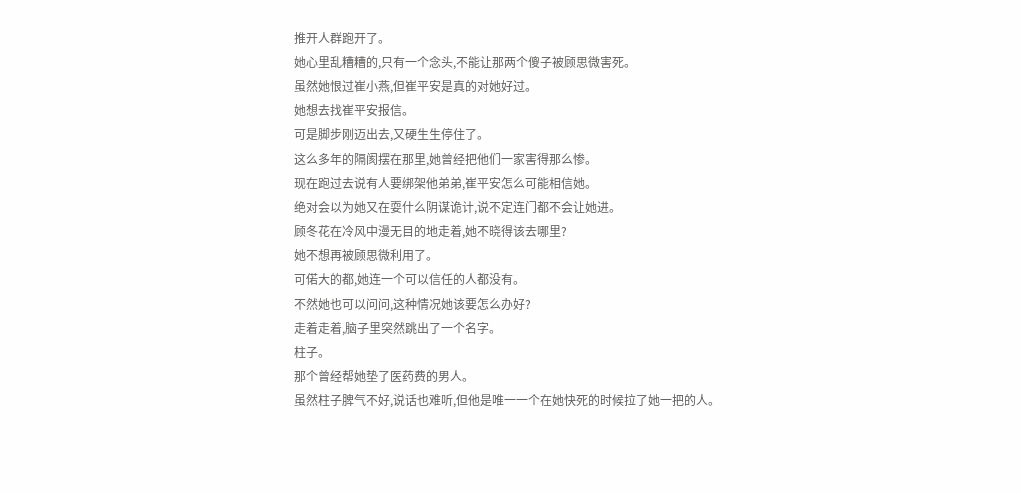推开人群跑开了。
她心里乱糟糟的,只有一个念头,不能让那两个傻子被顾思微害死。
虽然她恨过崔小燕,但崔平安是真的对她好过。
她想去找崔平安报信。
可是脚步刚迈出去,又硬生生停住了。
这么多年的隔阂摆在那里,她曾经把他们一家害得那么惨。
现在跑过去说有人要绑架他弟弟,崔平安怎么可能相信她。
绝对会以为她又在耍什么阴谋诡计,说不定连门都不会让她进。
顾冬花在冷风中漫无目的地走着,她不晓得该去哪里?
她不想再被顾思微利用了。
可偌大的都,她连一个可以信任的人都没有。
不然她也可以问问,这种情况她该要怎么办好?
走着走着,脑子里突然跳出了一个名字。
柱子。
那个曾经帮她垫了医药费的男人。
虽然柱子脾气不好,说话也难听,但他是唯一一个在她快死的时候拉了她一把的人。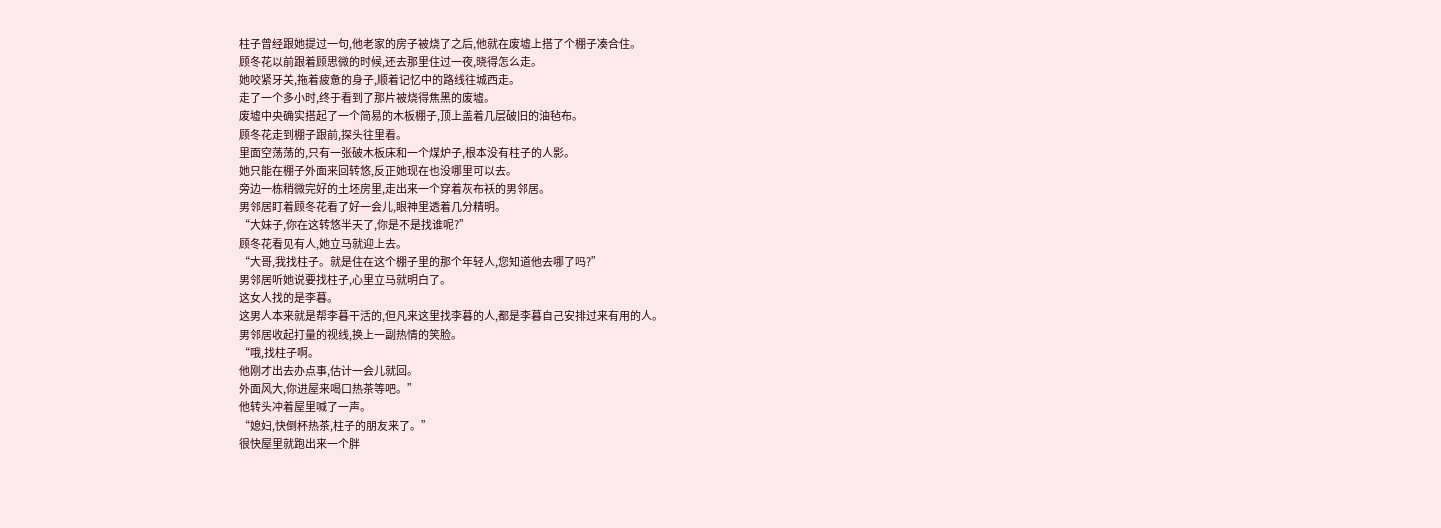柱子曾经跟她提过一句,他老家的房子被烧了之后,他就在废墟上搭了个棚子凑合住。
顾冬花以前跟着顾思微的时候,还去那里住过一夜,晓得怎么走。
她咬紧牙关,拖着疲惫的身子,顺着记忆中的路线往城西走。
走了一个多小时,终于看到了那片被烧得焦黑的废墟。
废墟中央确实搭起了一个简易的木板棚子,顶上盖着几层破旧的油毡布。
顾冬花走到棚子跟前,探头往里看。
里面空荡荡的,只有一张破木板床和一个煤炉子,根本没有柱子的人影。
她只能在棚子外面来回转悠,反正她现在也没哪里可以去。
旁边一栋稍微完好的土坯房里,走出来一个穿着灰布袄的男邻居。
男邻居盯着顾冬花看了好一会儿,眼神里透着几分精明。
“大妹子,你在这转悠半天了,你是不是找谁呢?”
顾冬花看见有人,她立马就迎上去。
“大哥,我找柱子。就是住在这个棚子里的那个年轻人,您知道他去哪了吗?”
男邻居听她说要找柱子,心里立马就明白了。
这女人找的是李暮。
这男人本来就是帮李暮干活的,但凡来这里找李暮的人,都是李暮自己安排过来有用的人。
男邻居收起打量的视线,换上一副热情的笑脸。
“哦,找柱子啊。
他刚才出去办点事,估计一会儿就回。
外面风大,你进屋来喝口热茶等吧。”
他转头冲着屋里喊了一声。
“媳妇,快倒杯热茶,柱子的朋友来了。”
很快屋里就跑出来一个胖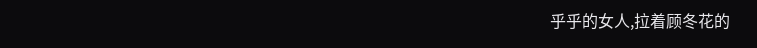乎乎的女人,拉着顾冬花的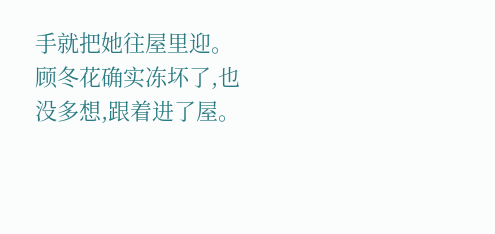手就把她往屋里迎。
顾冬花确实冻坏了,也没多想,跟着进了屋。